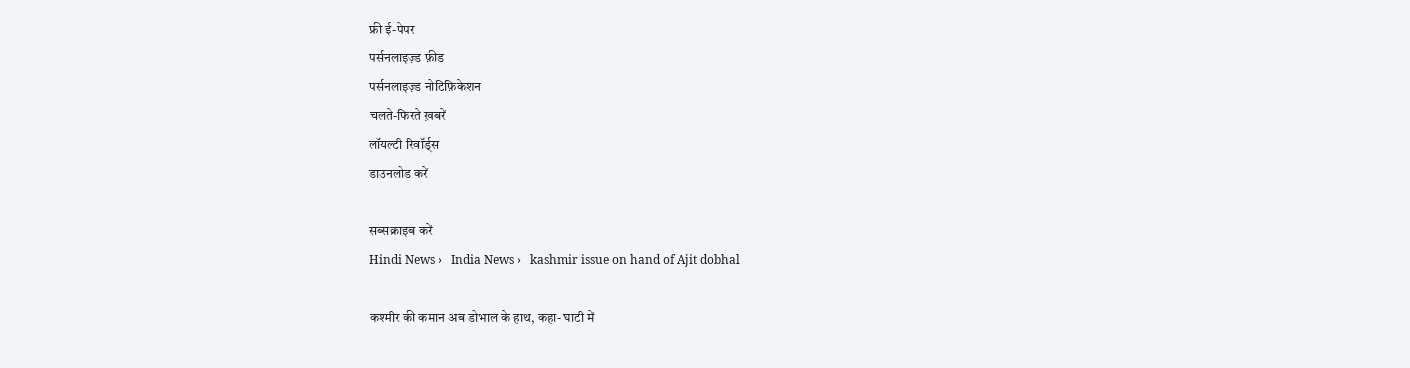फ्री ई-पेपर
पर्सनलाइज़्ड फ़ीड
पर्सनलाइज़्ड नोटिफ़िकेशन
चलते-फिरते ख़बरें
लॉयल्टी रिवॉर्ड्स
डाउनलोड करें

सब्सक्राइब करें
Hindi News ›   India News ›   kashmir issue on hand of Ajit dobhal

कश्मीर की कमान अब डोभाल के हाथ, कहा- घाटी में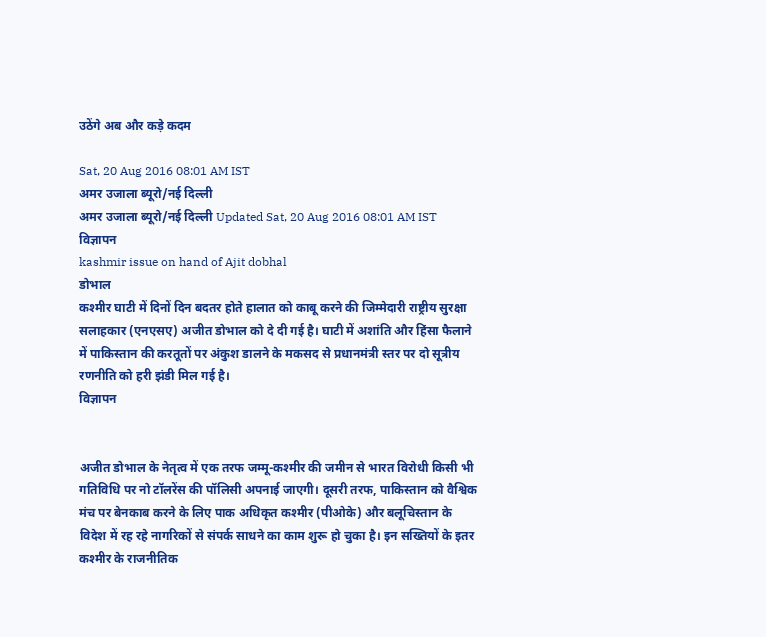उठेंगे अब और कड़े कदम

Sat, 20 Aug 2016 08:01 AM IST
अमर उजाला ब्यूरो/नई दिल्ली
अमर उजाला ब्यूरो/नई दिल्ली Updated Sat, 20 Aug 2016 08:01 AM IST
विज्ञापन
kashmir issue on hand of Ajit dobhal
डोभाल
कश्मीर घाटी में दिनों दिन बदतर होते हालात को काबू करने की जिम्मेदारी राष्ट्रीय सुरक्षा सलाहकार (एनएसए) अजीत डोभाल को दे दी गई है। घाटी में अशांति और हिंसा फैलाने में पाकिस्तान की करतूतों पर अंकुश डालने के मकसद से प्रधानमंत्री स्तर पर दो सूत्रीय रणनीति को हरी झंडी मिल गई है।
विज्ञापन


अजीत डोभाल के नेतृत्व में एक तरफ जम्मू-कश्मीर की जमीन से भारत विरोधी किसी भी गतिविधि पर नो टॉलरेंस की पॉलिसी अपनाई जाएगी। दूसरी तरफ, पाकिस्तान को वैश्विक मंच पर बेनकाब करने के लिए पाक अधिकृत कश्मीर (पीओके) और बलूचिस्तान के विदेश में रह रहे नागरिकों से संपर्क साधने का काम शुरू हो चुका है। इन सख्तियों के इतर कश्मीर के राजनीतिक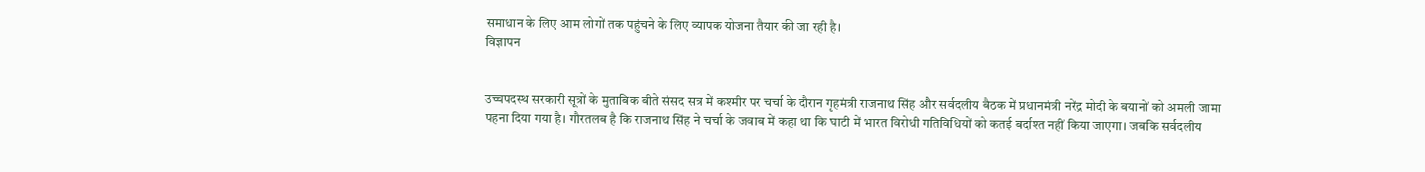समाधान के लिए आम लोगों तक पहुंचने के लिए व्यापक योजना तैयार की जा रही है।
विज्ञापन


उच्चपदस्थ सरकारी सूत्रों के मुताबिक बीते संसद सत्र में कश्मीर पर चर्चा के दौरान गृहमंत्री राजनाथ सिंह और सर्वदलीय बैठक में प्रधानमंत्री नरेंद्र मोदी के बयानों को अमली जामा पहना दिया गया है। गौरतलब है कि राजनाथ सिंह ने चर्चा के जवाब में कहा था कि घाटी में भारत विरोधी गतिविधियों को कतई बर्दाश्त नहीं किया जाएगा। जबकि सर्वदलीय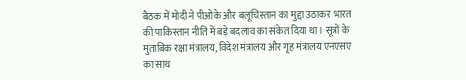बैठक में मोदी ने पीओके और बलूचिस्तान का मुद्दा उठाकर भारत की पाकिस्तान नीति में बड़े बदलाव का संकेत दिया था। सूत्रों के मुताबिक रक्षा मंत्रालय, विदेश मंत्रालय और गृह मंत्रालय एनएसए का साथ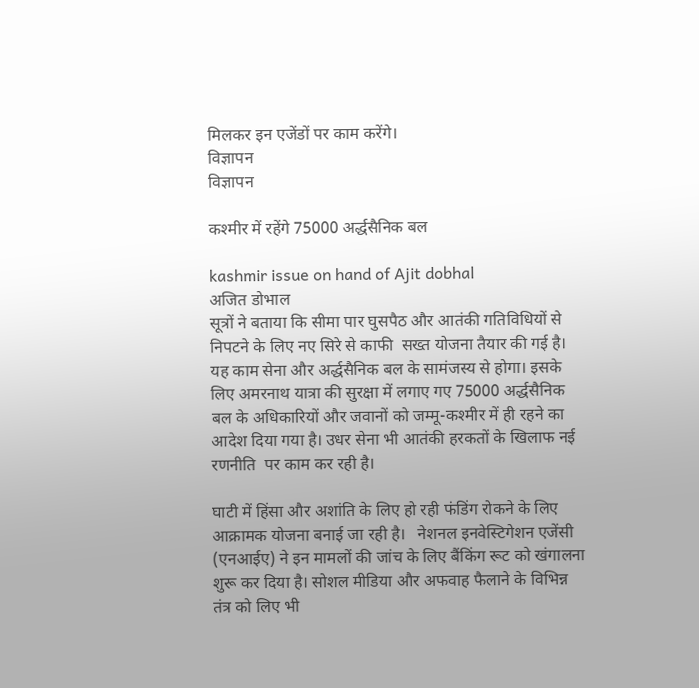मिलकर इन एजेंडों पर काम करेंगे।
विज्ञापन
विज्ञापन

कश्मीर में रहेंगे 75000 अर्द्धसैनिक बल

kashmir issue on hand of Ajit dobhal
अजित डोभाल
सूत्रों ने बताया कि सीमा पार घुसपैठ और आतंकी गतिविधियों से निपटने के लिए नए सिरे से काफी  सख्त योजना तैयार की गई है। यह काम सेना और अर्द्धसैनिक बल के सामंजस्य से होगा। इसके लिए अमरनाथ यात्रा की सुरक्षा में लगाए गए 75000 अर्द्धसैनिक बल के अधिकारियों और जवानों को जम्मू-कश्मीर में ही रहने का आदेश दिया गया है। उधर सेना भी आतंकी हरकतों के खिलाफ नई रणनीति  पर काम कर रही है।

घाटी में हिंसा और अशांति के लिए हो रही फंडिंग रोकने के लिए आक्रामक योजना बनाई जा रही है।   नेशनल इनवेस्टिगेशन एजेंसी (एनआईए) ने इन मामलों की जांच के लिए बैंकिंग रूट को खंगालना शुरू कर दिया है। सोशल मीडिया और अफवाह फैलाने के विभिन्न तंत्र को लिए भी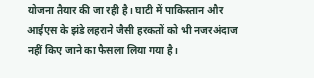योजना तैयार की जा रही है। घाटी में पाकिस्तान और आईएस के झंडे लहराने जैसी हरकतों को भी नजरअंदाज नहीं किए जाने का फैसला लिया गया है।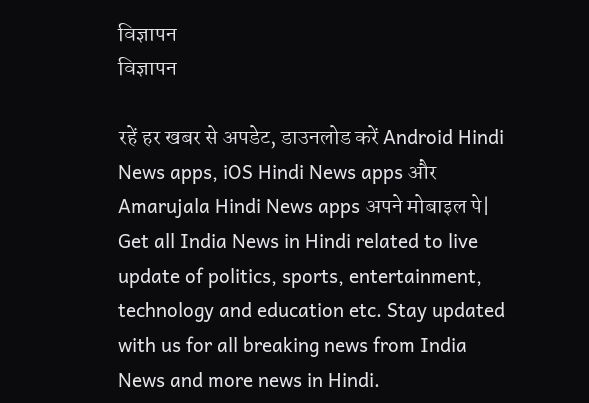विज्ञापन
विज्ञापन

रहें हर खबर से अपडेट, डाउनलोड करें Android Hindi News apps, iOS Hindi News apps और Amarujala Hindi News apps अपने मोबाइल पे|
Get all India News in Hindi related to live update of politics, sports, entertainment, technology and education etc. Stay updated with us for all breaking news from India News and more news in Hindi.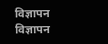विज्ञापन
विज्ञापन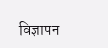विज्ञापन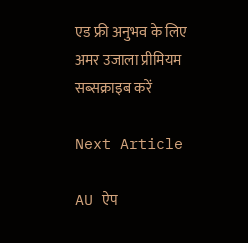एड फ्री अनुभव के लिए अमर उजाला प्रीमियम सब्सक्राइब करें

Next Article

AU ऐप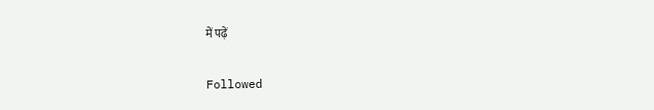में पढ़ें

Followed